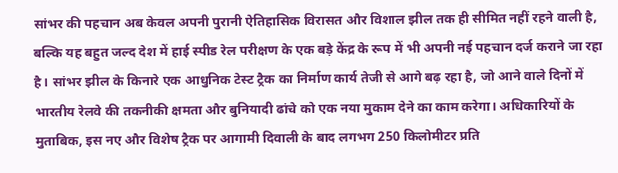सांभर की पहचान अब केवल अपनी पुरानी ऐतिहासिक विरासत और विशाल झील तक ही सीमित नहीं रहने वाली है, बल्कि यह बहुत जल्द देश में हाई स्पीड रेल परीक्षण के एक बड़े केंद्र के रूप में भी अपनी नई पहचान दर्ज कराने जा रहा है। सांभर झील के किनारे एक आधुनिक टेस्ट ट्रैक का निर्माण कार्य तेजी से आगे बढ़ रहा है, जो आने वाले दिनों में भारतीय रेलवे की तकनीकी क्षमता और बुनियादी ढांचे को एक नया मुकाम देने का काम करेगा। अधिकारियों के मुताबिक, इस नए और विशेष ट्रैक पर आगामी दिवाली के बाद लगभग 250 किलोमीटर प्रति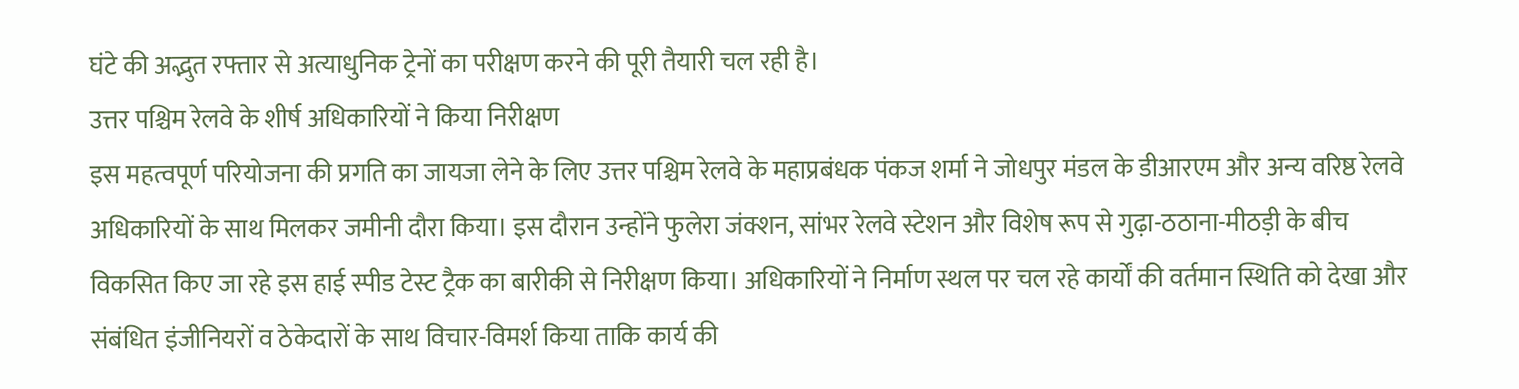घंटे की अद्भुत रफ्तार से अत्याधुनिक ट्रेनों का परीक्षण करने की पूरी तैयारी चल रही है।
उत्तर पश्चिम रेलवे के शीर्ष अधिकारियों ने किया निरीक्षण
इस महत्वपूर्ण परियोजना की प्रगति का जायजा लेने के लिए उत्तर पश्चिम रेलवे के महाप्रबंधक पंकज शर्मा ने जोधपुर मंडल के डीआरएम और अन्य वरिष्ठ रेलवे अधिकारियों के साथ मिलकर जमीनी दौरा किया। इस दौरान उन्होंने फुलेरा जंक्शन, सांभर रेलवे स्टेशन और विशेष रूप से गुढ़ा-ठठाना-मीठड़ी के बीच विकसित किए जा रहे इस हाई स्पीड टेस्ट ट्रैक का बारीकी से निरीक्षण किया। अधिकारियों ने निर्माण स्थल पर चल रहे कार्यों की वर्तमान स्थिति को देखा और संबंधित इंजीनियरों व ठेकेदारों के साथ विचार-विमर्श किया ताकि कार्य की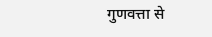गुणवत्ता से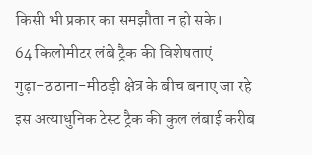किसी भी प्रकार का समझौता न हो सके।
64 किलोमीटर लंबे ट्रैक की विशेषताएं
गुढ़ा-ठठाना-मीठड़ी क्षेत्र के बीच बनाए जा रहे इस अत्याधुनिक टेस्ट ट्रैक की कुल लंबाई करीब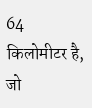64 किलोमीटर है, जो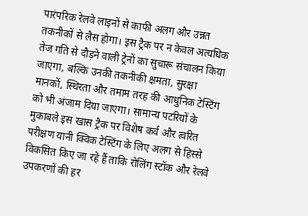पारंपरिक रेलवे लाइनों से काफी अलग और उन्नत तकनीकों से लैस होगा। इस ट्रैक पर न केवल अत्यधिक तेज गति से दौड़ने वाली ट्रेनों का सुचारू संचालन किया जाएगा, बल्कि उनकी तकनीकी क्षमता, सुरक्षा मानकों, स्थिरता और तमाम तरह की आधुनिक टेस्टिंग को भी अंजाम दिया जाएगा। सामान्य पटरियों के मुकाबले इस खास ट्रैक पर विशेष कर्व और त्वरित परीक्षण यानी क्विक टेस्टिंग के लिए अलग से हिस्से विकसित किए जा रहे हैं ताकि रोलिंग स्टॉक और रेलवे उपकरणों की हर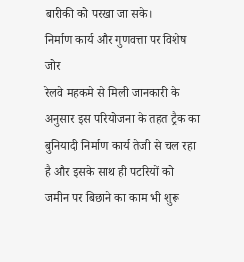बारीकी को परखा जा सके।
निर्माण कार्य और गुणवत्ता पर विशेष जोर
रेलवे महकमे से मिली जानकारी के अनुसार इस परियोजना के तहत ट्रैक का बुनियादी निर्माण कार्य तेजी से चल रहा है और इसके साथ ही पटरियों को जमीन पर बिछाने का काम भी शुरू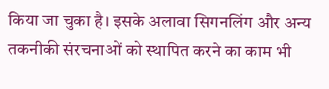किया जा चुका है। इसके अलावा सिगनलिंग और अन्य तकनीकी संरचनाओं को स्थापित करने का काम भी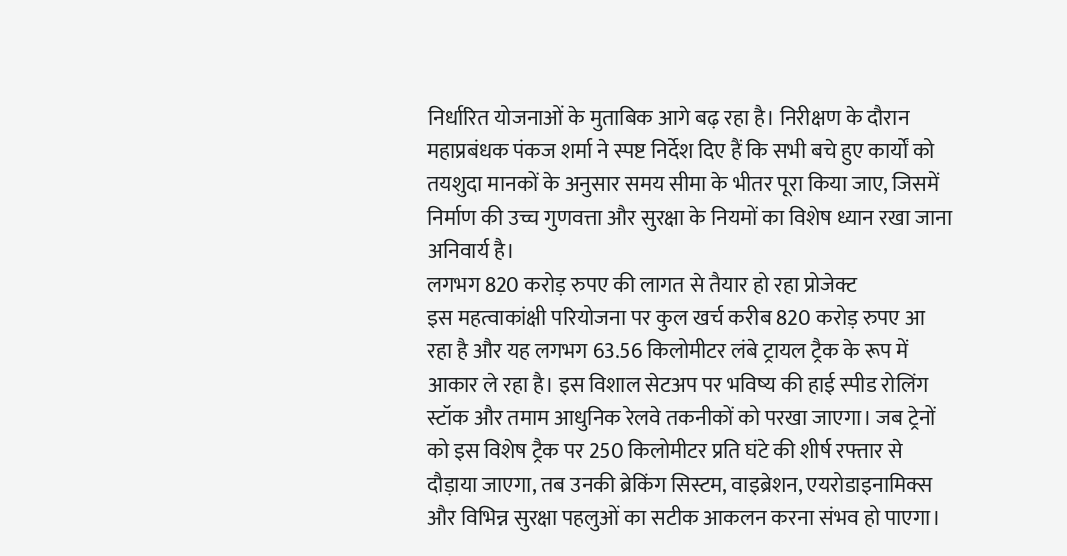निर्धारित योजनाओं के मुताबिक आगे बढ़ रहा है। निरीक्षण के दौरान महाप्रबंधक पंकज शर्मा ने स्पष्ट निर्देश दिए हैं कि सभी बचे हुए कार्यों को तयशुदा मानकों के अनुसार समय सीमा के भीतर पूरा किया जाए, जिसमें निर्माण की उच्च गुणवत्ता और सुरक्षा के नियमों का विशेष ध्यान रखा जाना अनिवार्य है।
लगभग 820 करोड़ रुपए की लागत से तैयार हो रहा प्रोजेक्ट
इस महत्वाकांक्षी परियोजना पर कुल खर्च करीब 820 करोड़ रुपए आ रहा है और यह लगभग 63.56 किलोमीटर लंबे ट्रायल ट्रैक के रूप में आकार ले रहा है। इस विशाल सेटअप पर भविष्य की हाई स्पीड रोलिंग स्टॉक और तमाम आधुनिक रेलवे तकनीकों को परखा जाएगा। जब ट्रेनों को इस विशेष ट्रैक पर 250 किलोमीटर प्रति घंटे की शीर्ष रफ्तार से दौड़ाया जाएगा, तब उनकी ब्रेकिंग सिस्टम, वाइब्रेशन, एयरोडाइनामिक्स और विभिन्न सुरक्षा पहलुओं का सटीक आकलन करना संभव हो पाएगा।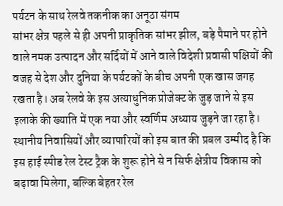पर्यटन के साथ रेलवे तकनीक का अनूठा संगम
सांभर क्षेत्र पहले से ही अपनी प्राकृतिक सांभर झील, बड़े पैमाने पर होने वाले नमक उत्पादन और सर्दियों में आने वाले विदेशी प्रवासी पक्षियों की वजह से देश और दुनिया के पर्यटकों के बीच अपनी एक खास जगह रखता है। अब रेलवे के इस अत्याधुनिक प्रोजेक्ट के जुड़ जाने से इस इलाके की ख्याति में एक नया और स्वर्णिम अध्याय जुड़ने जा रहा है। स्थानीय निवासियों और व्यापारियों को इस बात की प्रबल उम्मीद है कि इस हाई स्पीड रेल टेस्ट ट्रैक के शुरू होने से न सिर्फ क्षेत्रीय विकास को बढ़ावा मिलेगा, बल्कि बेहतर रेल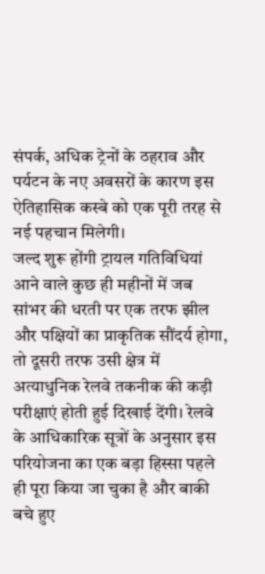संपर्क, अधिक ट्रेनों के ठहराव और पर्यटन के नए अवसरों के कारण इस ऐतिहासिक कस्बे को एक पूरी तरह से नई पहचान मिलेगी।
जल्द शुरू होंगी ट्रायल गतिविधियां
आने वाले कुछ ही महीनों में जब सांभर की धरती पर एक तरफ झील और पक्षियों का प्राकृतिक सौंदर्य होगा, तो दूसरी तरफ उसी क्षेत्र में अत्याधुनिक रेलवे तकनीक की कड़ी परीक्षाएं होती हुई दिखाई देंगी। रेलवे के आधिकारिक सूत्रों के अनुसार इस परियोजना का एक बड़ा हिस्सा पहले ही पूरा किया जा चुका है और बाकी बचे हुए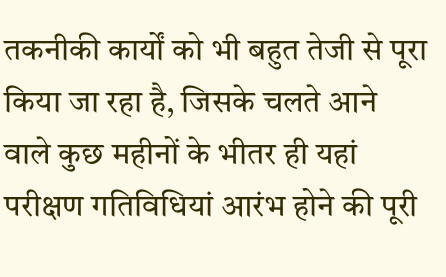तकनीकी कार्यों को भी बहुत तेजी से पूरा किया जा रहा है, जिसके चलते आने वाले कुछ महीनों के भीतर ही यहां परीक्षण गतिविधियां आरंभ होने की पूरी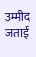उम्मीद जताई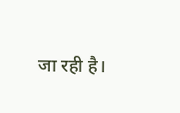जा रही है।